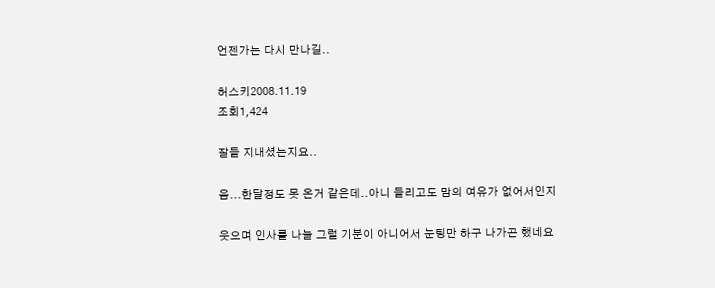언젠가는 다시 만나길..

허스키2008.11.19
조회1,424

잘들 지내셨는지요..

음...한달정도 못 온거 같은데..아니 들리고도 맘의 여유가 없어서인지

웃으며 인사를 나눌 그럴 기분이 아니어서 눈팅만 하구 나가곤 했네요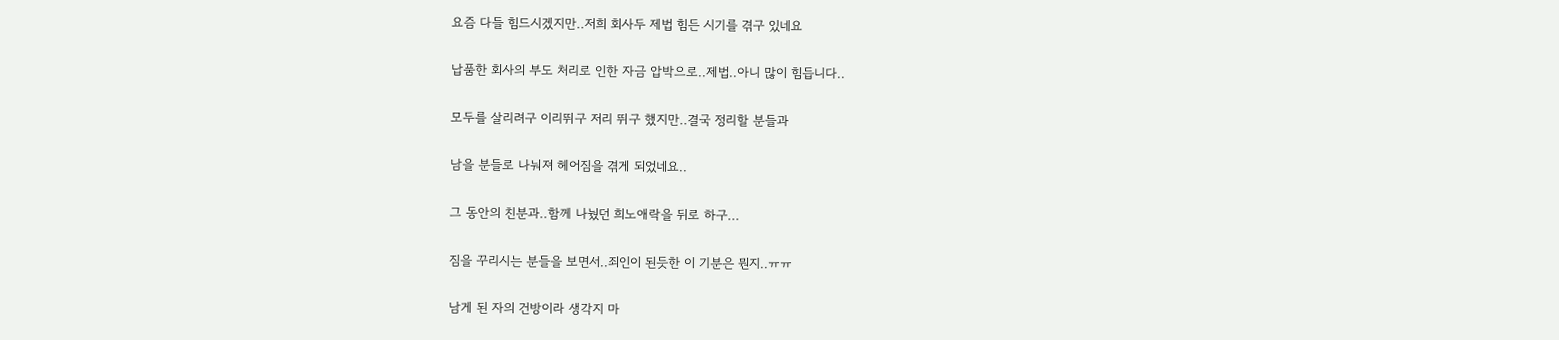요즘 다들 힘드시겠지만..저희 회사두 제법 힘든 시기를 겪구 있네요

납품한 회사의 부도 처리로 인한 자금 압박으로..제법..아니 많이 힘듭니다..

모두를 살리려구 이리뛰구 저리 뛰구 했지만..결국 정리할 분들과

남을 분들로 나눠져 헤어짐을 겪게 되었네요..

그 동안의 친분과..함께 나눴던 희노애락을 뒤로 하구...

짐을 꾸리시는 분들을 보면서..죄인이 된듯한 이 기분은 뭔지..ㅠㅠ

남게 된 자의 건방이라 생각지 마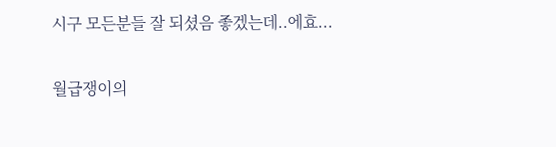시구 모든분들 잘 되셨음 좋겠는데..에효...

월급쟁이의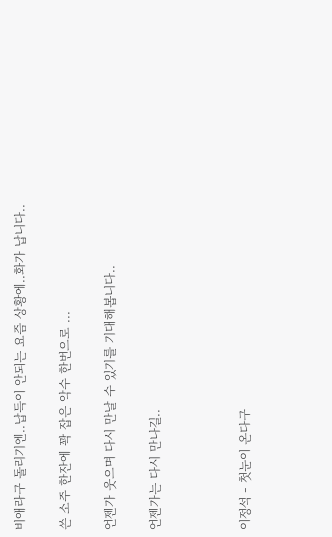비애라구 돌리기엔..납득이 안되는 요즘 상황에..화가 납니다..

쓴 소주 한잔에 꽉 잡은 악수 한번으로 ...

언젠가 웃으며 다시 만날 수 있기를 기대해봅니다..

언젠가는 다시 만나길..



이정석 - 첫눈이 온다구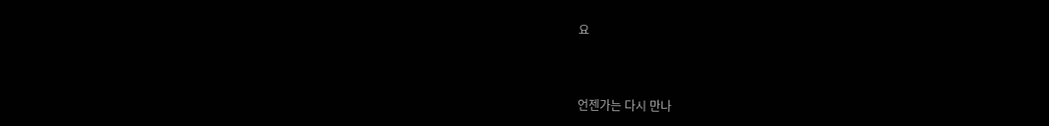요



언젠가는 다시 만나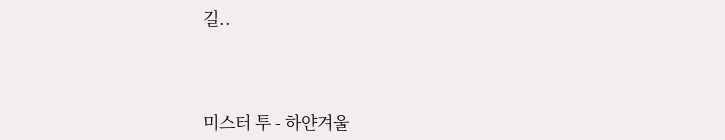길..



미스터 투 - 하얀겨울